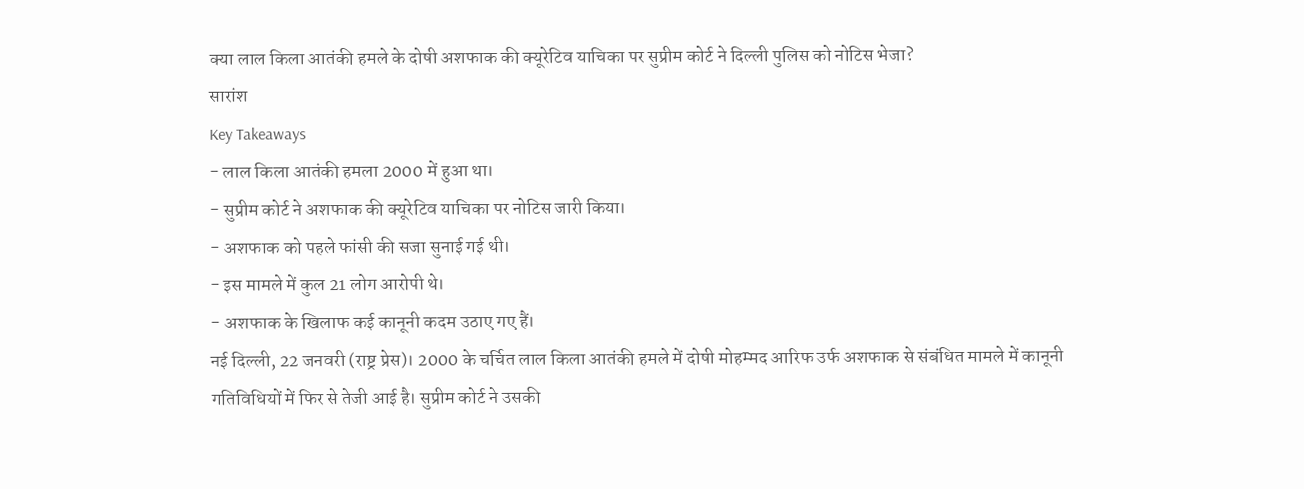क्या लाल किला आतंकी हमले के दोषी अशफाक की क्यूरेटिव याचिका पर सुप्रीम कोर्ट ने दिल्ली पुलिस को नोटिस भेजा?
सारांश
Key Takeaways
- लाल किला आतंकी हमला 2000 में हुआ था।
- सुप्रीम कोर्ट ने अशफाक की क्यूरेटिव याचिका पर नोटिस जारी किया।
- अशफाक को पहले फांसी की सजा सुनाई गई थी।
- इस मामले में कुल 21 लोग आरोपी थे।
- अशफाक के खिलाफ कई कानूनी कदम उठाए गए हैं।
नई दिल्ली, 22 जनवरी (राष्ट्र प्रेस)। 2000 के चर्चित लाल किला आतंकी हमले में दोषी मोहम्मद आरिफ उर्फ अशफाक से संबंधित मामले में कानूनी गतिविधियों में फिर से तेजी आई है। सुप्रीम कोर्ट ने उसकी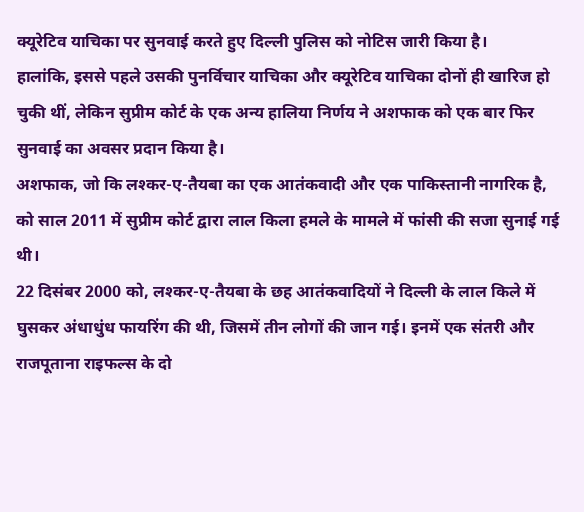क्यूरेटिव याचिका पर सुनवाई करते हुए दिल्ली पुलिस को नोटिस जारी किया है।
हालांकि, इससे पहले उसकी पुनर्विचार याचिका और क्यूरेटिव याचिका दोनों ही खारिज हो चुकी थीं, लेकिन सुप्रीम कोर्ट के एक अन्य हालिया निर्णय ने अशफाक को एक बार फिर सुनवाई का अवसर प्रदान किया है।
अशफाक, जो कि लश्कर-ए-तैयबा का एक आतंकवादी और एक पाकिस्तानी नागरिक है, को साल 2011 में सुप्रीम कोर्ट द्वारा लाल किला हमले के मामले में फांसी की सजा सुनाई गई थी।
22 दिसंबर 2000 को, लश्कर-ए-तैयबा के छह आतंकवादियों ने दिल्ली के लाल किले में घुसकर अंधाधुंध फायरिंग की थी, जिसमें तीन लोगों की जान गई। इनमें एक संतरी और राजपूताना राइफल्स के दो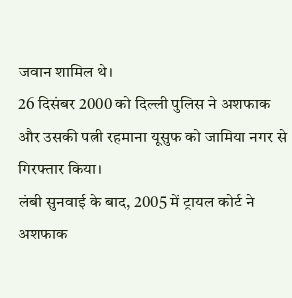जवान शामिल थे।
26 दिसंबर 2000 को दिल्ली पुलिस ने अशफाक और उसकी पत्नी रहमाना यूसुफ को जामिया नगर से गिरफ्तार किया।
लंबी सुनवाई के बाद, 2005 में ट्रायल कोर्ट ने अशफाक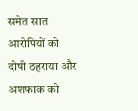समेत सात आरोपियों को दोषी ठहराया और अशफाक को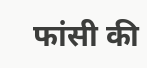फांसी की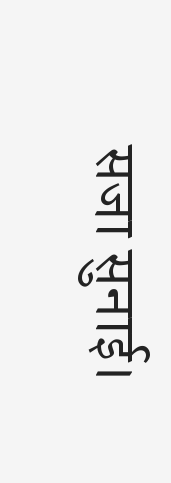सजा सुनाई।